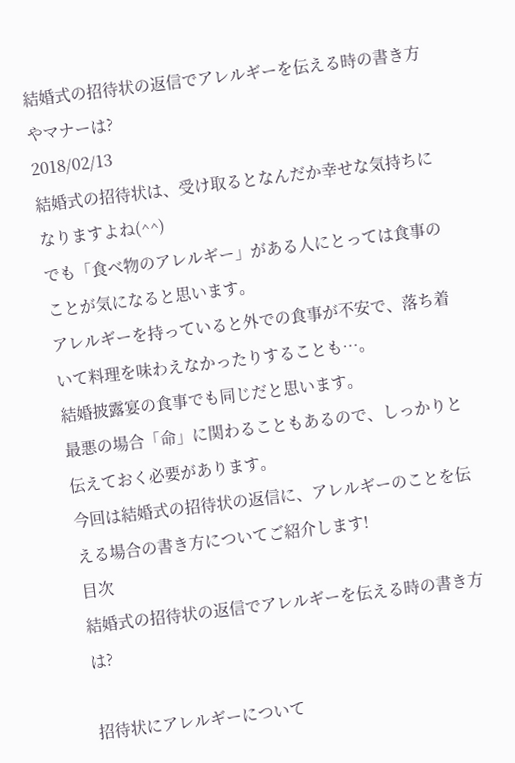結婚式の招待状の返信でアレルギーを伝える時の書き方やマナーは?
2018/02/13
結婚式の招待状は、受け取るとなんだか幸せな気持ちになりますよね(^^)
でも「食べ物のアレルギー」がある人にとっては食事のことが気になると思います。
アレルギーを持っていると外での食事が不安で、落ち着いて料理を味わえなかったりすることも…。
結婚披露宴の食事でも同じだと思います。
最悪の場合「命」に関わることもあるので、しっかりと伝えておく必要があります。
今回は結婚式の招待状の返信に、アレルギーのことを伝える場合の書き方についてご紹介します!
目次
結婚式の招待状の返信でアレルギーを伝える時の書き方は?

招待状にアレルギーについて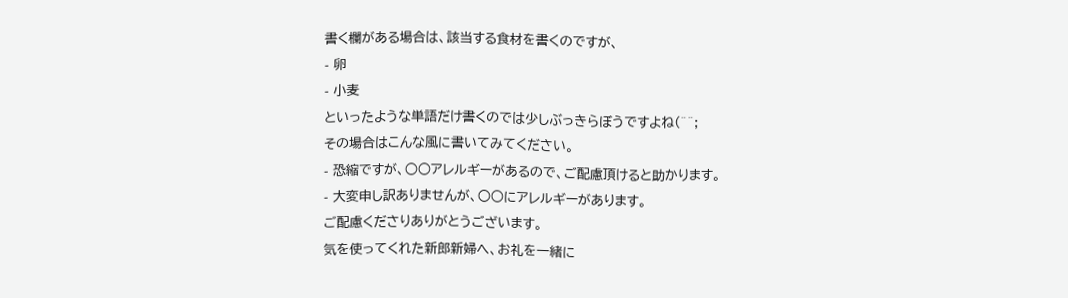書く欄がある場合は、該当する食材を書くのですが、
- 卵
- 小麦
といったような単語だけ書くのでは少しぶっきらぼうですよね(^^;
その場合はこんな風に書いてみてください。
- 恐縮ですが、○○アレルギーがあるので、ご配慮頂けると助かります。
- 大変申し訳ありませんが、○○にアレルギーがあります。
ご配慮くださりありがとうございます。
気を使ってくれた新郎新婦へ、お礼を一緒に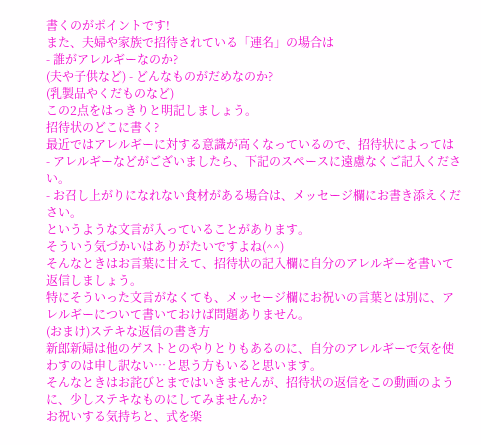書くのがポイントです!
また、夫婦や家族で招待されている「連名」の場合は
- 誰がアレルギーなのか?
(夫や子供など) - どんなものがだめなのか?
(乳製品やくだものなど)
この2点をはっきりと明記しましょう。
招待状のどこに書く?
最近ではアレルギーに対する意識が高くなっているので、招待状によっては
- アレルギーなどがございましたら、下記のスペースに遠慮なくご記入ください。
- お召し上がりになれない食材がある場合は、メッセージ欄にお書き添えください。
というような文言が入っていることがあります。
そういう気づかいはありがたいですよね(^^)
そんなときはお言葉に甘えて、招待状の記入欄に自分のアレルギーを書いて返信しましょう。
特にそういった文言がなくても、メッセージ欄にお祝いの言葉とは別に、アレルギーについて書いておけば問題ありません。
(おまけ)ステキな返信の書き方
新郎新婦は他のゲストとのやりとりもあるのに、自分のアレルギーで気を使わすのは申し訳ない…と思う方もいると思います。
そんなときはお詫びとまではいきませんが、招待状の返信をこの動画のように、少しステキなものにしてみませんか?
お祝いする気持ちと、式を楽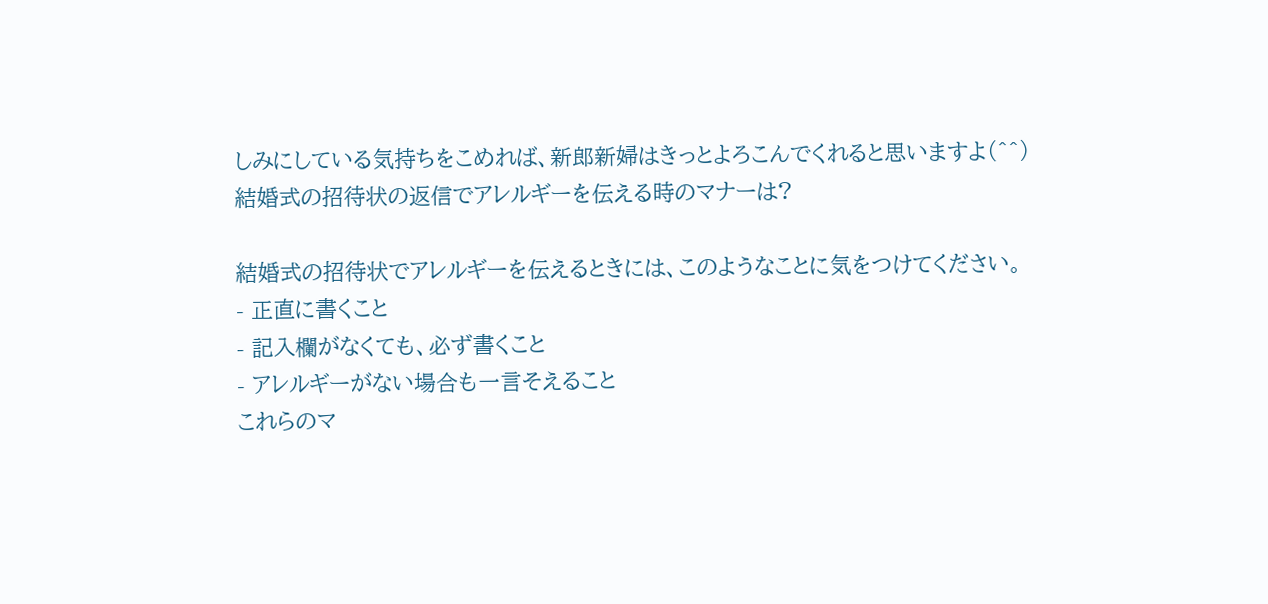しみにしている気持ちをこめれば、新郎新婦はきっとよろこんでくれると思いますよ(^^)
結婚式の招待状の返信でアレルギーを伝える時のマナーは?

結婚式の招待状でアレルギーを伝えるときには、このようなことに気をつけてください。
- 正直に書くこと
- 記入欄がなくても、必ず書くこと
- アレルギーがない場合も一言そえること
これらのマ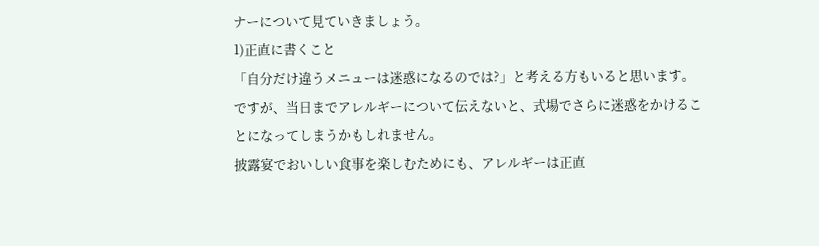ナーについて見ていきましょう。
1)正直に書くこと
「自分だけ違うメニューは迷惑になるのでは?」と考える方もいると思います。
ですが、当日までアレルギーについて伝えないと、式場でさらに迷惑をかけることになってしまうかもしれません。
披露宴でおいしい食事を楽しむためにも、アレルギーは正直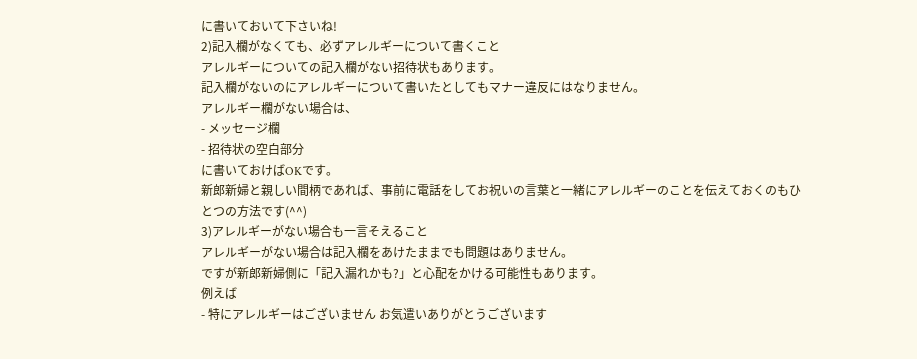に書いておいて下さいね!
2)記入欄がなくても、必ずアレルギーについて書くこと
アレルギーについての記入欄がない招待状もあります。
記入欄がないのにアレルギーについて書いたとしてもマナー違反にはなりません。
アレルギー欄がない場合は、
- メッセージ欄
- 招待状の空白部分
に書いておけばOKです。
新郎新婦と親しい間柄であれば、事前に電話をしてお祝いの言葉と一緒にアレルギーのことを伝えておくのもひとつの方法です(^^)
3)アレルギーがない場合も一言そえること
アレルギーがない場合は記入欄をあけたままでも問題はありません。
ですが新郎新婦側に「記入漏れかも?」と心配をかける可能性もあります。
例えば
- 特にアレルギーはございません お気遣いありがとうございます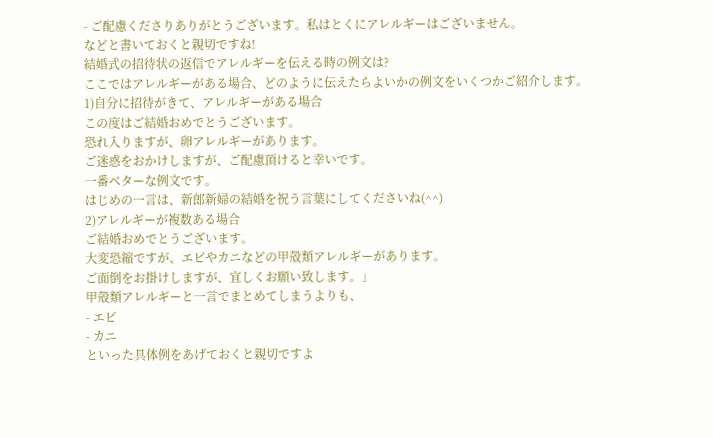- ご配慮くださりありがとうございます。私はとくにアレルギーはございません。
などと書いておくと親切ですね!
結婚式の招待状の返信でアレルギーを伝える時の例文は?
ここではアレルギーがある場合、どのように伝えたらよいかの例文をいくつかご紹介します。
1)自分に招待がきて、アレルギーがある場合
この度はご結婚おめでとうございます。
恐れ入りますが、卵アレルギーがあります。
ご迷惑をおかけしますが、ご配慮頂けると幸いです。
一番ベターな例文です。
はじめの一言は、新郎新婦の結婚を祝う言葉にしてくださいね(^^)
2)アレルギーが複数ある場合
ご結婚おめでとうございます。
大変恐縮ですが、エビやカニなどの甲殻類アレルギーがあります。
ご面倒をお掛けしますが、宜しくお願い致します。」
甲殻類アレルギーと一言でまとめてしまうよりも、
- エビ
- カニ
といった具体例をあげておくと親切ですよ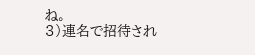ね。
3)連名で招待され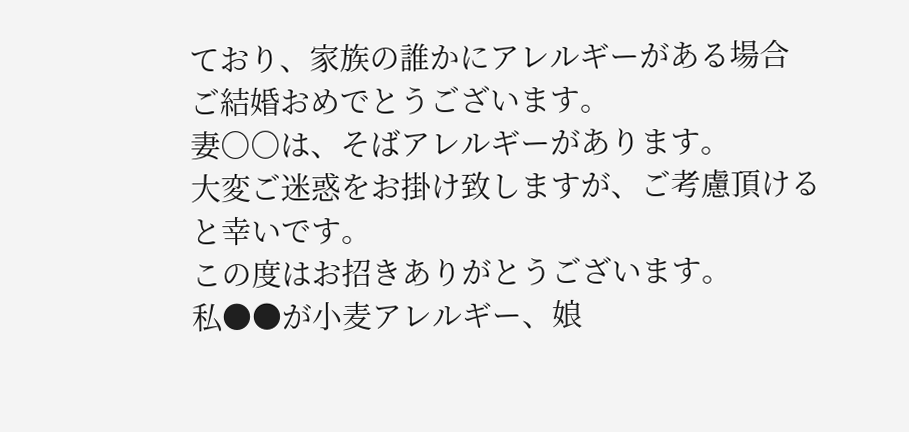ており、家族の誰かにアレルギーがある場合
ご結婚おめでとうございます。
妻○○は、そばアレルギーがあります。
大変ご迷惑をお掛け致しますが、ご考慮頂けると幸いです。
この度はお招きありがとうございます。
私●●が小麦アレルギー、娘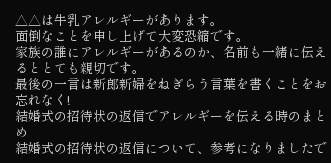△△は牛乳アレルギーがあります。
面倒なことを申し上げて大変恐縮です。
家族の誰にアレルギーがあるのか、名前も一緒に伝えるととても親切です。
最後の一言は新郎新婦をねぎらう言葉を書くことをお忘れなく!
結婚式の招待状の返信でアレルギーを伝える時のまとめ
結婚式の招待状の返信について、参考になりましたで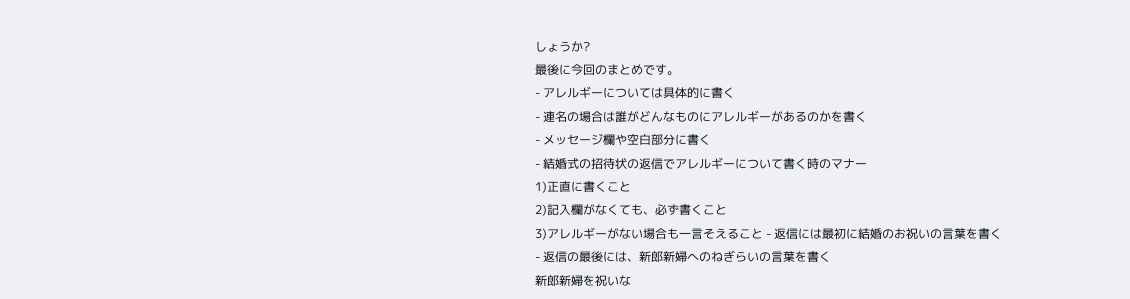しょうか?
最後に今回のまとめです。
- アレルギーについては具体的に書く
- 連名の場合は誰がどんなものにアレルギーがあるのかを書く
- メッセージ欄や空白部分に書く
- 結婚式の招待状の返信でアレルギーについて書く時のマナー
1)正直に書くこと
2)記入欄がなくても、必ず書くこと
3)アレルギーがない場合も一言そえること - 返信には最初に結婚のお祝いの言葉を書く
- 返信の最後には、新郎新婦へのねぎらいの言葉を書く
新郎新婦を祝いな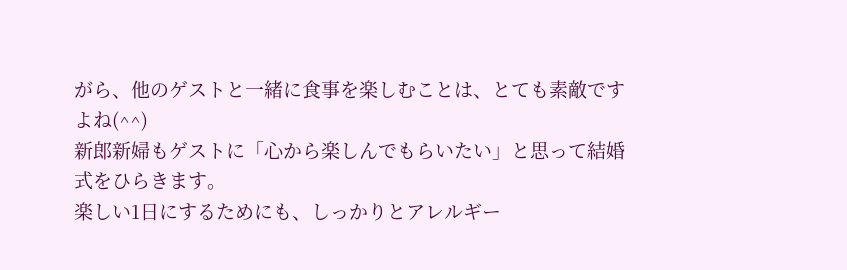がら、他のゲストと一緒に食事を楽しむことは、とても素敵ですよね(^^)
新郎新婦もゲストに「心から楽しんでもらいたい」と思って結婚式をひらきます。
楽しい1日にするためにも、しっかりとアレルギー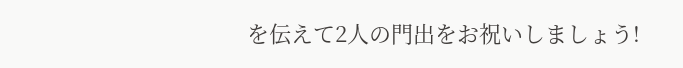を伝えて2人の門出をお祝いしましょう!